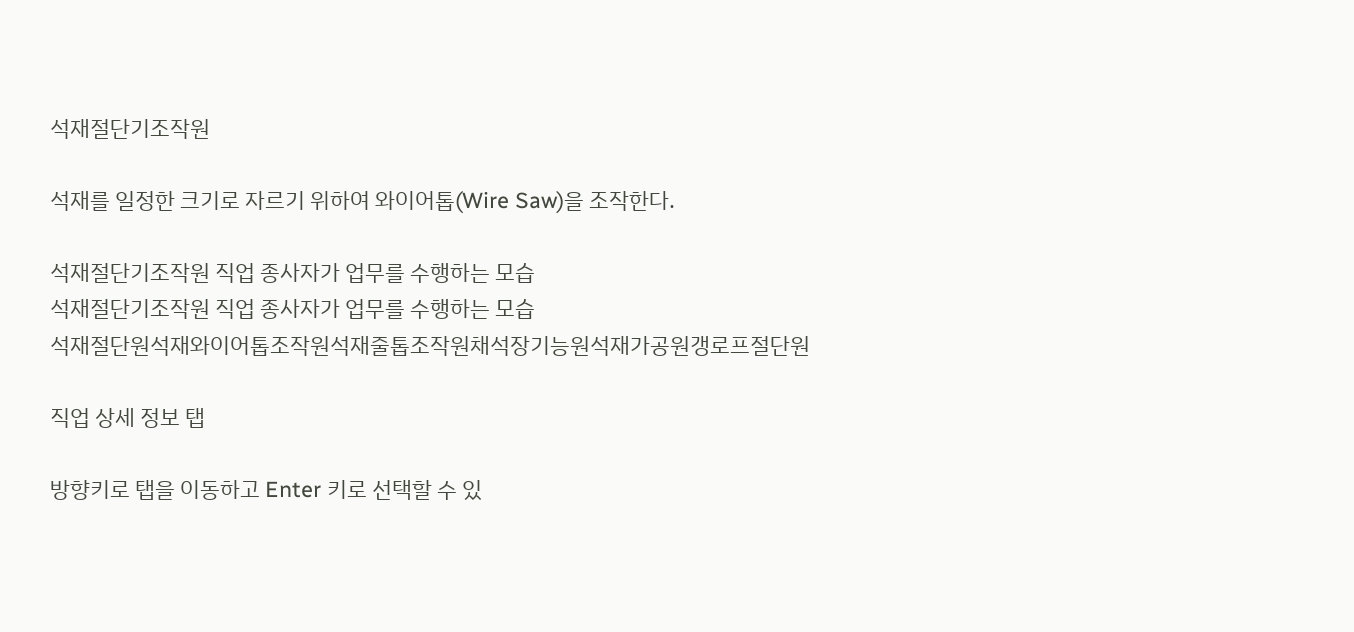석재절단기조작원

석재를 일정한 크기로 자르기 위하여 와이어톱(Wire Saw)을 조작한다.

석재절단기조작원 직업 종사자가 업무를 수행하는 모습
석재절단기조작원 직업 종사자가 업무를 수행하는 모습
석재절단원석재와이어톱조작원석재줄톱조작원채석장기능원석재가공원갱로프절단원

직업 상세 정보 탭

방향키로 탭을 이동하고 Enter 키로 선택할 수 있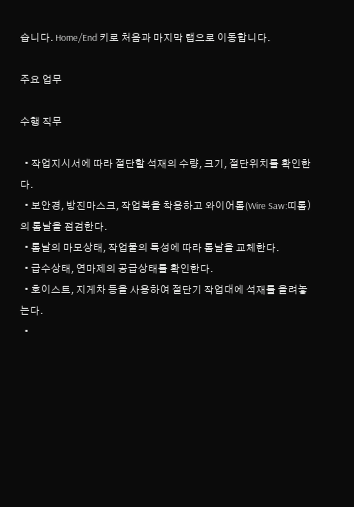습니다. Home/End 키로 처음과 마지막 탭으로 이동합니다.

주요 업무

수행 직무

  • 작업지시서에 따라 절단할 석재의 수량, 크기, 절단위치를 확인한다.
  • 보안경, 방진마스크, 작업복을 착용하고 와이어톱(Wire Saw:띠톱)의 톱날을 점검한다.
  • 톱날의 마모상태, 작업물의 특성에 따라 톱날을 교체한다.
  • 급수상태, 연마제의 공급상태를 확인한다.
  • 호이스트, 지게차 등을 사용하여 절단기 작업대에 석재를 올려놓는다.
  •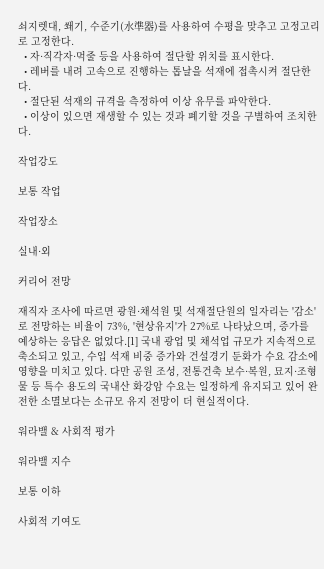쇠지렛대, 쐐기, 수준기(水準器)를 사용하여 수평을 맞추고 고정고리로 고정한다.
  • 자·직각자·먹줄 등을 사용하여 절단할 위치를 표시한다.
  • 레버를 내려 고속으로 진행하는 톱날을 석재에 접촉시켜 절단한다.
  • 절단된 석재의 규격을 측정하여 이상 유무를 파악한다.
  • 이상이 있으면 재생할 수 있는 것과 폐기할 것을 구별하여 조치한다.

작업강도

보통 작업

작업장소

실내·외

커리어 전망

재직자 조사에 따르면 광원·채석원 및 석재절단원의 일자리는 '감소'로 전망하는 비율이 73%, '현상유지'가 27%로 나타났으며, 증가를 예상하는 응답은 없었다.[1] 국내 광업 및 채석업 규모가 지속적으로 축소되고 있고, 수입 석재 비중 증가와 건설경기 둔화가 수요 감소에 영향을 미치고 있다. 다만 공원 조성, 전통건축 보수·복원, 묘지·조형물 등 특수 용도의 국내산 화강암 수요는 일정하게 유지되고 있어 완전한 소멸보다는 소규모 유지 전망이 더 현실적이다.

워라밸 & 사회적 평가

워라밸 지수

보통 이하

사회적 기여도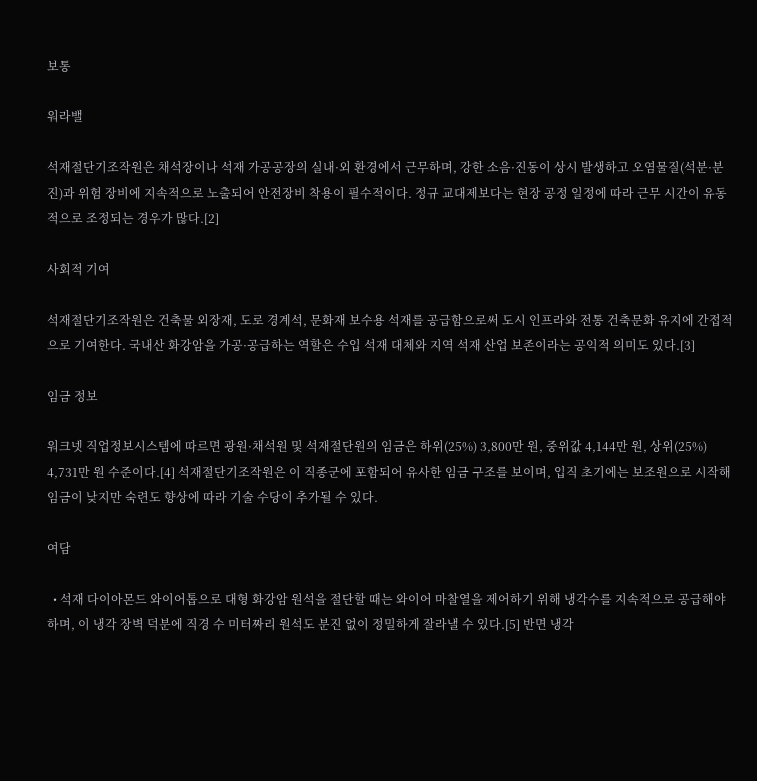보통

워라밸

석재절단기조작원은 채석장이나 석재 가공공장의 실내·외 환경에서 근무하며, 강한 소음·진동이 상시 발생하고 오염물질(석분·분진)과 위험 장비에 지속적으로 노출되어 안전장비 착용이 필수적이다. 정규 교대제보다는 현장 공정 일정에 따라 근무 시간이 유동적으로 조정되는 경우가 많다.[2]

사회적 기여

석재절단기조작원은 건축물 외장재, 도로 경계석, 문화재 보수용 석재를 공급함으로써 도시 인프라와 전통 건축문화 유지에 간접적으로 기여한다. 국내산 화강암을 가공·공급하는 역할은 수입 석재 대체와 지역 석재 산업 보존이라는 공익적 의미도 있다.[3]

임금 정보

워크넷 직업정보시스템에 따르면 광원·채석원 및 석재절단원의 임금은 하위(25%) 3,800만 원, 중위값 4,144만 원, 상위(25%) 4,731만 원 수준이다.[4] 석재절단기조작원은 이 직종군에 포함되어 유사한 임금 구조를 보이며, 입직 초기에는 보조원으로 시작해 임금이 낮지만 숙련도 향상에 따라 기술 수당이 추가될 수 있다.

여담

  • 석재 다이아몬드 와이어톱으로 대형 화강암 원석을 절단할 때는 와이어 마찰열을 제어하기 위해 냉각수를 지속적으로 공급해야 하며, 이 냉각 장벽 덕분에 직경 수 미터짜리 원석도 분진 없이 정밀하게 잘라낼 수 있다.[5] 반면 냉각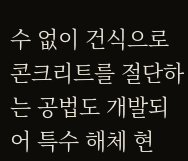수 없이 건식으로 콘크리트를 절단하는 공법도 개발되어 특수 해체 현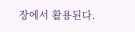장에서 활용된다.